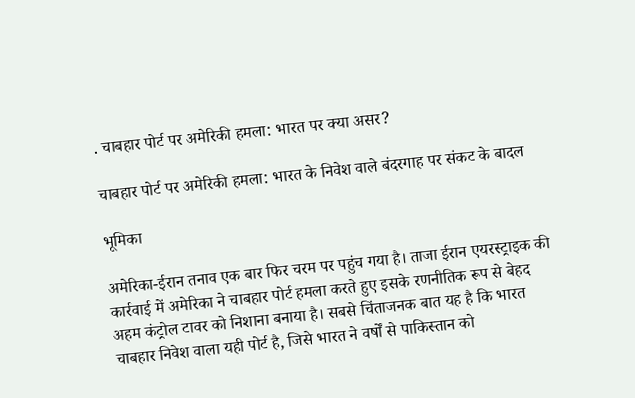. चाबहार पोर्ट पर अमेरिकी हमला: भारत पर क्या असर?

चाबहार पोर्ट पर अमेरिकी हमला: भारत के निवेश वाले बंदरगाह पर संकट के बादल

भूमिका

अमेरिका-ईरान तनाव एक बार फिर चरम पर पहुंच गया है। ताजा ईरान एयरस्ट्राइक की कार्रवाई में अमेरिका ने चाबहार पोर्ट हमला करते हुए इसके रणनीतिक रूप से बेहद अहम कंट्रोल टावर को निशाना बनाया है। सबसे चिंताजनक बात यह है कि भारत चाबहार निवेश वाला यही पोर्ट है, जिसे भारत ने वर्षों से पाकिस्तान को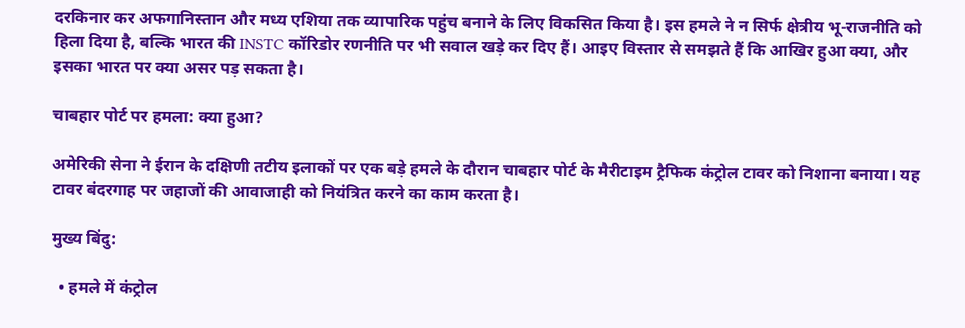दरकिनार कर अफगानिस्तान और मध्य एशिया तक व्यापारिक पहुंच बनाने के लिए विकसित किया है। इस हमले ने न सिर्फ क्षेत्रीय भू-राजनीति को हिला दिया है, बल्कि भारत की INSTC कॉरिडोर रणनीति पर भी सवाल खड़े कर दिए हैं। आइए विस्तार से समझते हैं कि आखिर हुआ क्या, और इसका भारत पर क्या असर पड़ सकता है।

चाबहार पोर्ट पर हमला: क्या हुआ?

अमेरिकी सेना ने ईरान के दक्षिणी तटीय इलाकों पर एक बड़े हमले के दौरान चाबहार पोर्ट के मैरीटाइम ट्रैफिक कंट्रोल टावर को निशाना बनाया। यह टावर बंदरगाह पर जहाजों की आवाजाही को नियंत्रित करने का काम करता है।

मुख्य बिंदु:

  • हमले में कंट्रोल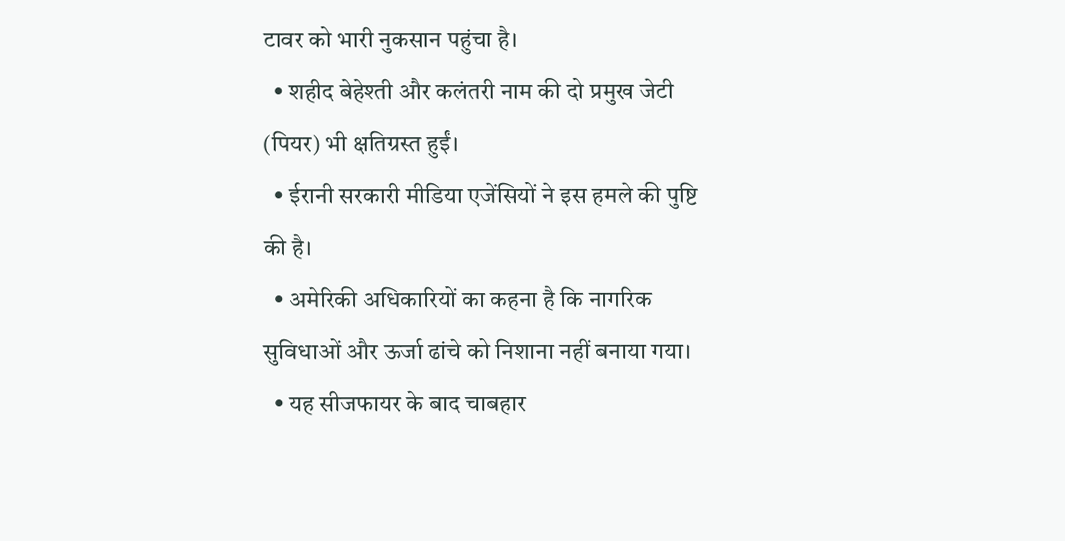टावर को भारी नुकसान पहुंचा है।
  • शहीद बेहेश्ती और कलंतरी नाम की दो प्रमुख जेटी (पियर) भी क्षतिग्रस्त हुईं।
  • ईरानी सरकारी मीडिया एजेंसियों ने इस हमले की पुष्टि की है।
  • अमेरिकी अधिकारियों का कहना है कि नागरिक सुविधाओं और ऊर्जा ढांचे को निशाना नहीं बनाया गया।
  • यह सीजफायर के बाद चाबहार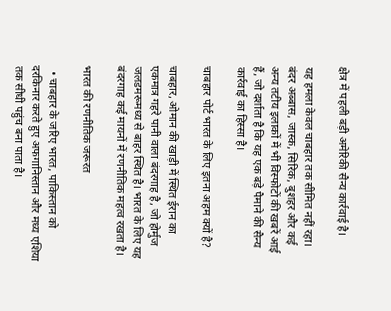क्षेत्र में पहली बड़ी अमेरिकी सैन्य कार्रवाई है।

यह हमला केवल चाबहार तक सीमित नहीं रहा। बंदर अब्बास, जास्क, सिरिक, बुशहर और कई अन्य तटीय इलाकों में भी विस्फोटों की खबरें आई हैं, जो दर्शाता है कि यह एक बड़े पैमाने की सैन्य कार्रवाई का हिस्सा है।

चाबहार पोर्ट भारत के लिए इतना अहम क्यों है?

चाबहार, ओमान की खाड़ी में स्थित ईरान का एकमात्र गहरे पानी वाला बंदरगाह है, जो होर्मुज जलडमरूमध्य से बाहर स्थित है। भारत के लिए यह बंदरगाह कई मायनों में रणनीतिक महत्व रखता है।

भारत की रणनीतिक जरूरत

  • चाबहार के जरिए भारत, पाकिस्तान को दरकिनार करते हुए अफगानिस्तान और मध्य एशिया तक सीधी पहुंच बना पाता है।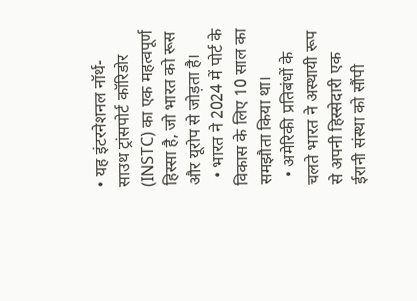• यह इंटरनेशनल नॉर्थ-साउथ ट्रांसपोर्ट कॉरिडोर (INSTC) का एक महत्वपूर्ण हिस्सा है, जो भारत को रूस और यूरोप से जोड़ता है।
  • भारत ने 2024 में पोर्ट के विकास के लिए 10 साल का समझौता किया था।
  • अमेरिकी प्रतिबंधों के चलते भारत ने अस्थायी रूप से अपनी हिस्सेदारी एक ईरानी संस्था को सौंपी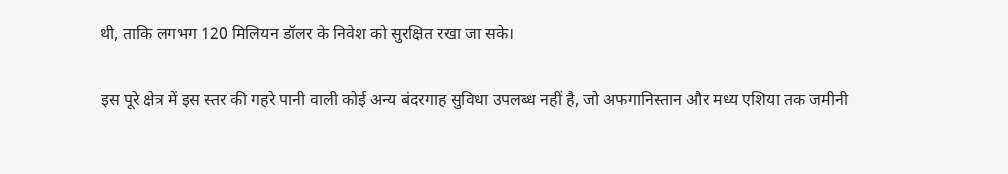थी, ताकि लगभग 120 मिलियन डॉलर के निवेश को सुरक्षित रखा जा सके।

इस पूरे क्षेत्र में इस स्तर की गहरे पानी वाली कोई अन्य बंदरगाह सुविधा उपलब्ध नहीं है, जो अफगानिस्तान और मध्य एशिया तक जमीनी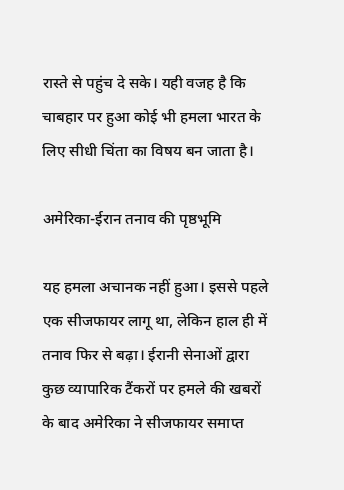रास्ते से पहुंच दे सके। यही वजह है कि चाबहार पर हुआ कोई भी हमला भारत के लिए सीधी चिंता का विषय बन जाता है।

अमेरिका-ईरान तनाव की पृष्ठभूमि

यह हमला अचानक नहीं हुआ। इससे पहले एक सीजफायर लागू था, लेकिन हाल ही में तनाव फिर से बढ़ा। ईरानी सेनाओं द्वारा कुछ व्यापारिक टैंकरों पर हमले की खबरों के बाद अमेरिका ने सीजफायर समाप्त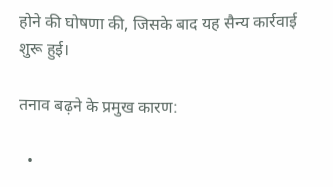होने की घोषणा की, जिसके बाद यह सैन्य कार्रवाई शुरू हुई।

तनाव बढ़ने के प्रमुख कारण:

  •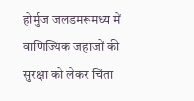होर्मुज जलडमरूमध्य में वाणिज्यिक जहाजों की सुरक्षा को लेकर चिंता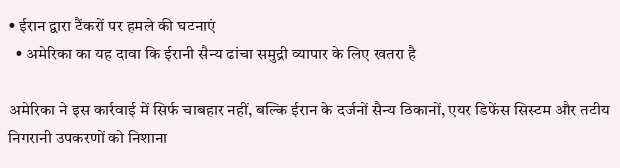• ईरान द्वारा टैंकरों पर हमले की घटनाएं
  • अमेरिका का यह दावा कि ईरानी सैन्य ढांचा समुद्री व्यापार के लिए खतरा है

अमेरिका ने इस कार्रवाई में सिर्फ चाबहार नहीं, बल्कि ईरान के दर्जनों सैन्य ठिकानों, एयर डिफेंस सिस्टम और तटीय निगरानी उपकरणों को निशाना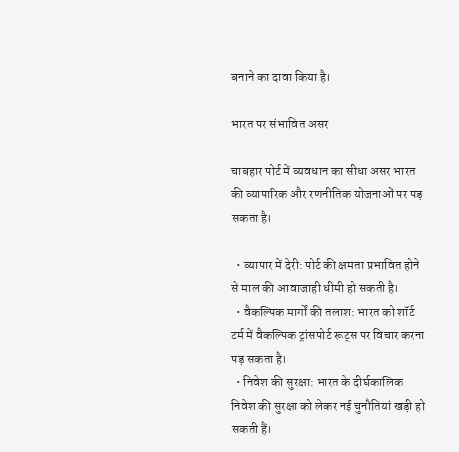बनाने का दावा किया है।

भारत पर संभावित असर

चाबहार पोर्ट में व्यवधान का सीधा असर भारत की व्यापारिक और रणनीतिक योजनाओं पर पड़ सकता है।

  • व्यापार में देरी: पोर्ट की क्षमता प्रभावित होने से माल की आवाजाही धीमी हो सकती है।
  • वैकल्पिक मार्गों की तलाश: भारत को शॉर्ट टर्म में वैकल्पिक ट्रांसपोर्ट रूट्स पर विचार करना पड़ सकता है।
  • निवेश की सुरक्षा: भारत के दीर्घकालिक निवेश की सुरक्षा को लेकर नई चुनौतियां खड़ी हो सकती हैं।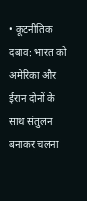• कूटनीतिक दबाव: भारत को अमेरिका और ईरान दोनों के साथ संतुलन बनाकर चलना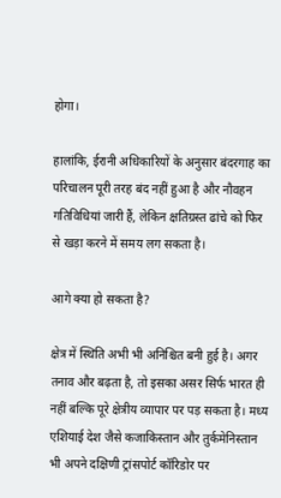होगा।

हालांकि, ईरानी अधिकारियों के अनुसार बंदरगाह का परिचालन पूरी तरह बंद नहीं हुआ है और नौवहन गतिविधियां जारी हैं, लेकिन क्षतिग्रस्त ढांचे को फिर से खड़ा करने में समय लग सकता है।

आगे क्या हो सकता है?

क्षेत्र में स्थिति अभी भी अनिश्चित बनी हुई है। अगर तनाव और बढ़ता है, तो इसका असर सिर्फ भारत ही नहीं बल्कि पूरे क्षेत्रीय व्यापार पर पड़ सकता है। मध्य एशियाई देश जैसे कजाकिस्तान और तुर्कमेनिस्तान भी अपने दक्षिणी ट्रांसपोर्ट कॉरिडोर पर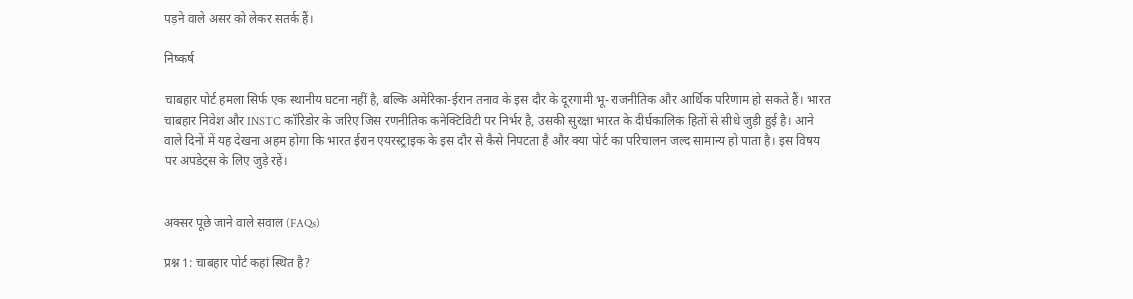पड़ने वाले असर को लेकर सतर्क हैं।

निष्कर्ष

चाबहार पोर्ट हमला सिर्फ एक स्थानीय घटना नहीं है, बल्कि अमेरिका-ईरान तनाव के इस दौर के दूरगामी भू-राजनीतिक और आर्थिक परिणाम हो सकते हैं। भारत चाबहार निवेश और INSTC कॉरिडोर के जरिए जिस रणनीतिक कनेक्टिविटी पर निर्भर है, उसकी सुरक्षा भारत के दीर्घकालिक हितों से सीधे जुड़ी हुई है। आने वाले दिनों में यह देखना अहम होगा कि भारत ईरान एयरस्ट्राइक के इस दौर से कैसे निपटता है और क्या पोर्ट का परिचालन जल्द सामान्य हो पाता है। इस विषय पर अपडेट्स के लिए जुड़े रहें।


अक्सर पूछे जाने वाले सवाल (FAQs)

प्रश्न 1: चाबहार पोर्ट कहां स्थित है?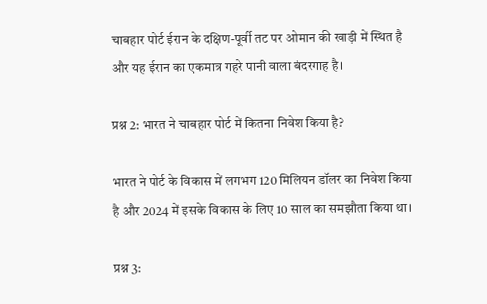चाबहार पोर्ट ईरान के दक्षिण-पूर्वी तट पर ओमान की खाड़ी में स्थित है और यह ईरान का एकमात्र गहरे पानी वाला बंदरगाह है।

प्रश्न 2: भारत ने चाबहार पोर्ट में कितना निवेश किया है?

भारत ने पोर्ट के विकास में लगभग 120 मिलियन डॉलर का निवेश किया है और 2024 में इसके विकास के लिए 10 साल का समझौता किया था।

प्रश्न 3: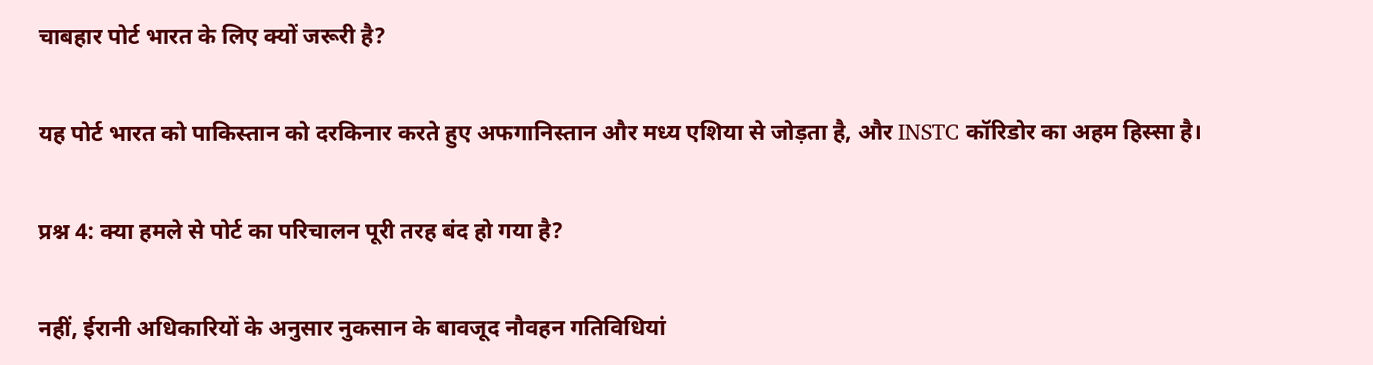चाबहार पोर्ट भारत के लिए क्यों जरूरी है?

यह पोर्ट भारत को पाकिस्तान को दरकिनार करते हुए अफगानिस्तान और मध्य एशिया से जोड़ता है, और INSTC कॉरिडोर का अहम हिस्सा है।

प्रश्न 4: क्या हमले से पोर्ट का परिचालन पूरी तरह बंद हो गया है?

नहीं, ईरानी अधिकारियों के अनुसार नुकसान के बावजूद नौवहन गतिविधियां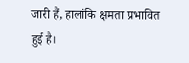जारी हैं, हालांकि क्षमता प्रभावित हुई है।